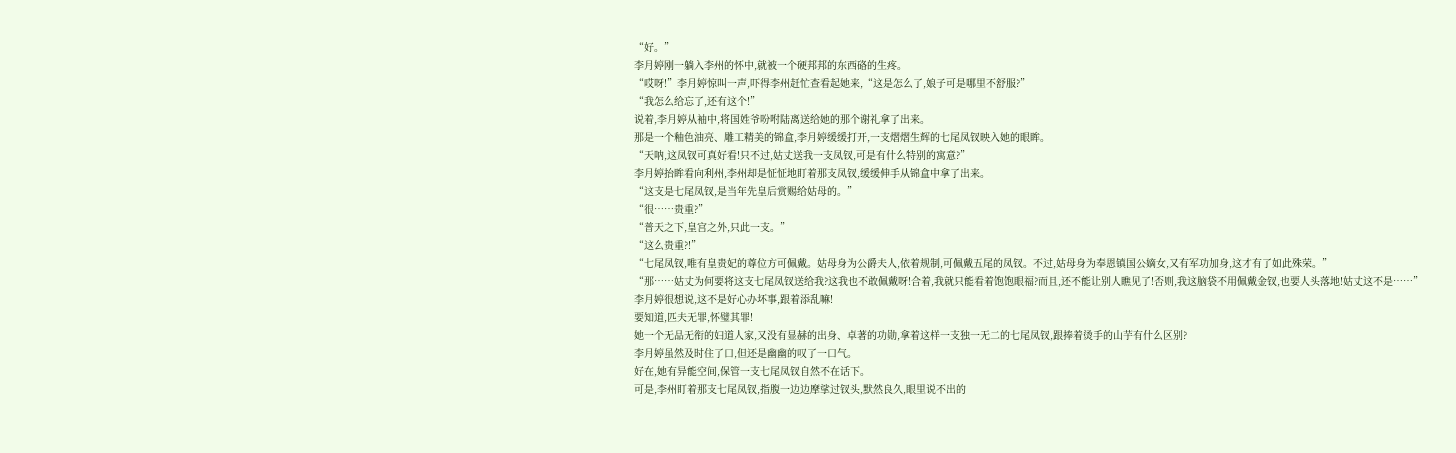“好。”
李月婷刚一躺入李州的怀中,就被一个硬邦邦的东西硌的生疼。
“哎呀!”李月婷惊叫一声,吓得李州赶忙查看起她来,“这是怎么了,娘子可是哪里不舒服?”
“我怎么给忘了,还有这个!”
说着,李月婷从袖中,将国姓爷吩咐陆离送给她的那个谢礼拿了出来。
那是一个釉色油亮、雕工精美的锦盒,李月婷缓缓打开,一支熠熠生辉的七尾凤钗映入她的眼眸。
“天呐,这凤钗可真好看!只不过,姑丈送我一支凤钗,可是有什么特别的寓意?”
李月婷抬眸看向利州,李州却是怔怔地盯着那支凤钗,缓缓伸手从锦盒中拿了出来。
“这支是七尾凤钗,是当年先皇后赏赐给姑母的。”
“很……贵重?”
“普天之下,皇宫之外,只此一支。”
“这么贵重?!”
“七尾凤钗,唯有皇贵妃的尊位方可佩戴。姑母身为公爵夫人,依着规制,可佩戴五尾的凤钗。不过,姑母身为奉恩镇国公嫡女,又有军功加身,这才有了如此殊荣。”
“那……姑丈为何要将这支七尾凤钗送给我?这我也不敢佩戴呀!合着,我就只能看着饱饱眼福?而且,还不能让别人瞧见了!否则,我这脑袋不用佩戴金钗,也要人头落地!姑丈这不是……”
李月婷很想说,这不是好心办坏事,跟着添乱嘛!
要知道,匹夫无罪,怀璧其罪!
她一个无品无衔的妇道人家,又没有显赫的出身、卓著的功勋,拿着这样一支独一无二的七尾凤钗,跟捧着烫手的山芋有什么区别?
李月婷虽然及时住了口,但还是幽幽的叹了一口气。
好在,她有异能空间,保管一支七尾凤钗自然不在话下。
可是,李州盯着那支七尾凤钗,指腹一边边摩挲过钗头,默然良久,眼里说不出的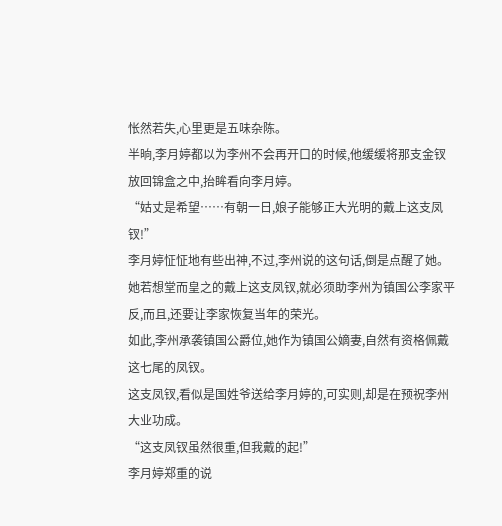怅然若失,心里更是五味杂陈。
半晌,李月婷都以为李州不会再开口的时候,他缓缓将那支金钗放回锦盒之中,抬眸看向李月婷。
“姑丈是希望……有朝一日,娘子能够正大光明的戴上这支凤钗!”
李月婷怔怔地有些出神,不过,李州说的这句话,倒是点醒了她。
她若想堂而皇之的戴上这支凤钗,就必须助李州为镇国公李家平反,而且,还要让李家恢复当年的荣光。
如此,李州承袭镇国公爵位,她作为镇国公嫡妻,自然有资格佩戴这七尾的凤钗。
这支凤钗,看似是国姓爷送给李月婷的,可实则,却是在预祝李州大业功成。
“这支凤钗虽然很重,但我戴的起!”
李月婷郑重的说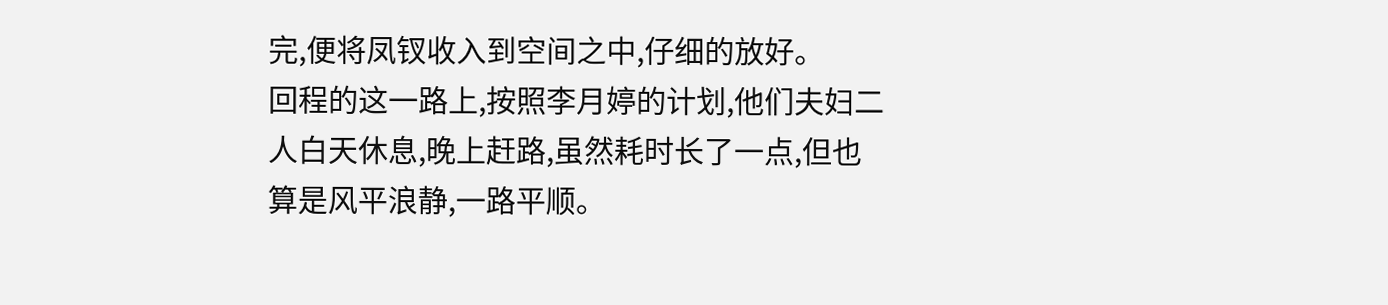完,便将凤钗收入到空间之中,仔细的放好。
回程的这一路上,按照李月婷的计划,他们夫妇二人白天休息,晚上赶路,虽然耗时长了一点,但也算是风平浪静,一路平顺。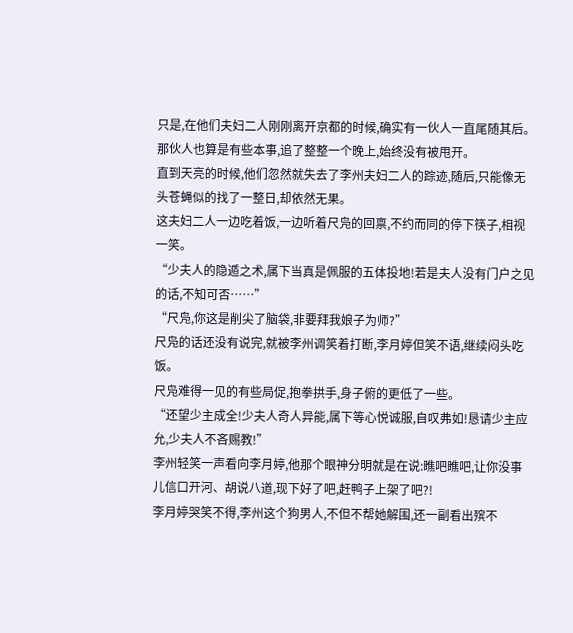只是,在他们夫妇二人刚刚离开京都的时候,确实有一伙人一直尾随其后。
那伙人也算是有些本事,追了整整一个晚上,始终没有被甩开。
直到天亮的时候,他们忽然就失去了李州夫妇二人的踪迹,随后,只能像无头苍蝇似的找了一整日,却依然无果。
这夫妇二人一边吃着饭,一边听着尺凫的回禀,不约而同的停下筷子,相视一笑。
“少夫人的隐遁之术,属下当真是佩服的五体投地!若是夫人没有门户之见的话,不知可否……”
“尺凫,你这是削尖了脑袋,非要拜我娘子为师?”
尺凫的话还没有说完,就被李州调笑着打断,李月婷但笑不语,继续闷头吃饭。
尺凫难得一见的有些局促,抱拳拱手,身子俯的更低了一些。
“还望少主成全!少夫人奇人异能,属下等心悦诚服,自叹弗如!恳请少主应允,少夫人不吝赐教!”
李州轻笑一声看向李月婷,他那个眼神分明就是在说:瞧吧瞧吧,让你没事儿信口开河、胡说八道,现下好了吧,赶鸭子上架了吧?!
李月婷哭笑不得,李州这个狗男人,不但不帮她解围,还一副看出殡不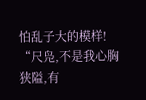怕乱子大的模样!
“尺凫,不是我心胸狭隘,有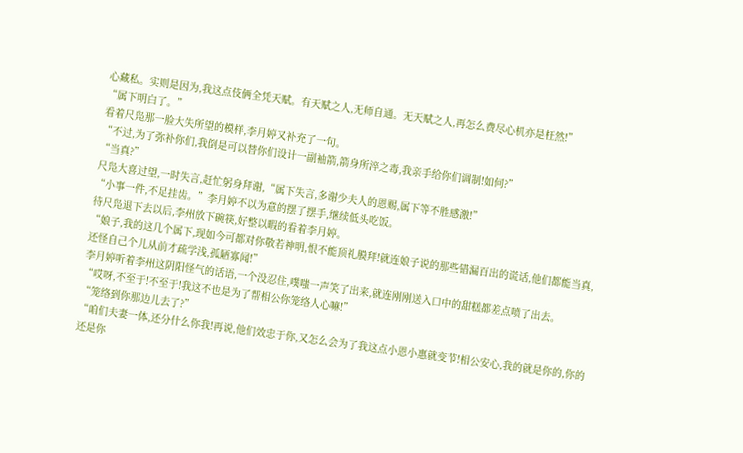心藏私。实则是因为,我这点伎俩全凭天赋。有天赋之人,无师自通。无天赋之人,再怎么费尽心机亦是枉然!”
“属下明白了。”
看着尺凫那一脸大失所望的模样,李月婷又补充了一句。
“不过,为了弥补你们,我倒是可以替你们设计一副袖箭,箭身所淬之毒,我亲手给你们调制!如何?”
“当真?”
尺凫大喜过望,一时失言,赶忙躬身拜谢,“属下失言,多谢少夫人的恩赐,属下等不胜感激!”
“小事一件,不足挂齿。”李月婷不以为意的摆了摆手,继续低头吃饭。
待尺凫退下去以后,李州放下碗筷,好整以暇的看着李月婷。
“娘子,我的这几个属下,现如今可都对你敬若神明,恨不能顶礼膜拜!就连娘子说的那些错漏百出的谎话,他们都能当真,还怪自己个儿从前才疏学浅,孤陋寡闻!”
李月婷听着李州这阴阳怪气的话语,一个没忍住,噗嗤一声笑了出来,就连刚刚送入口中的甜糕都差点喷了出去。
“哎呀,不至于!不至于!我这不也是为了帮相公你笼络人心嘛!”
“笼络到你那边儿去了?”
“咱们夫妻一体,还分什么你我!再说,他们效忠于你,又怎么会为了我这点小恩小惠就变节!相公安心,我的就是你的,你的还是你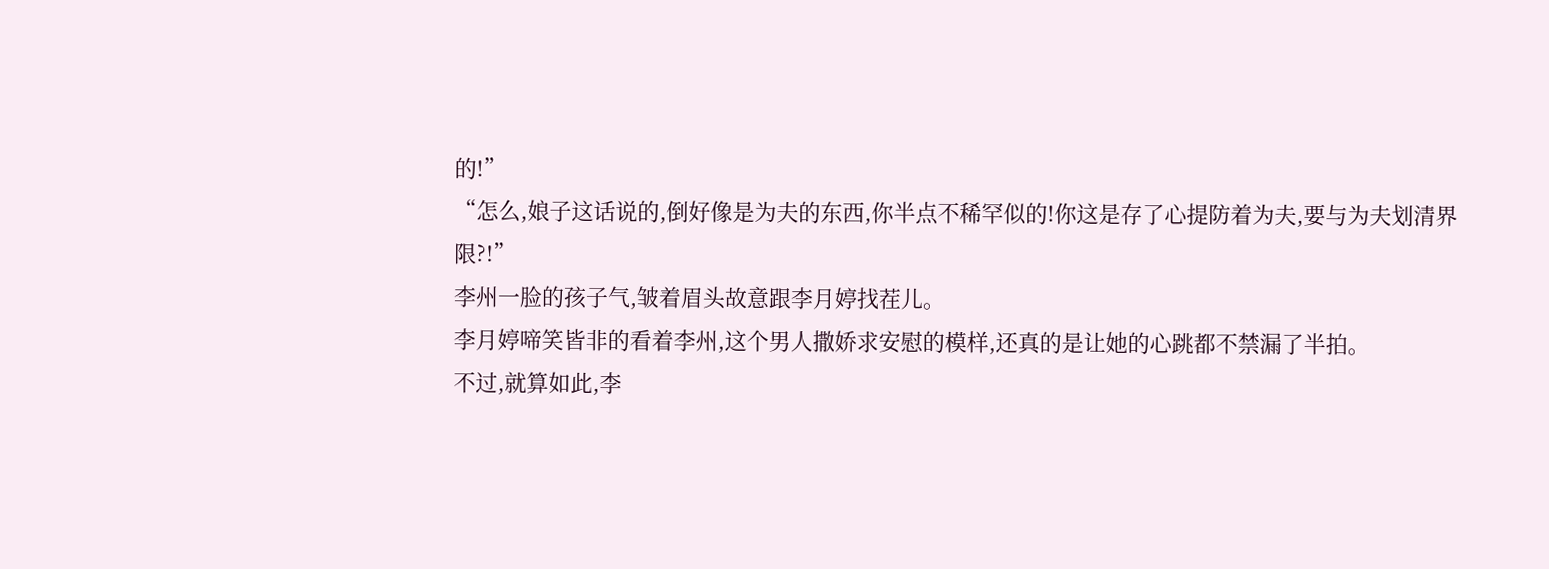的!”
“怎么,娘子这话说的,倒好像是为夫的东西,你半点不稀罕似的!你这是存了心提防着为夫,要与为夫划清界限?!”
李州一脸的孩子气,皱着眉头故意跟李月婷找茬儿。
李月婷啼笑皆非的看着李州,这个男人撒娇求安慰的模样,还真的是让她的心跳都不禁漏了半拍。
不过,就算如此,李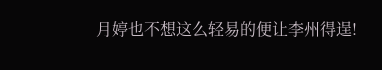月婷也不想这么轻易的便让李州得逞!